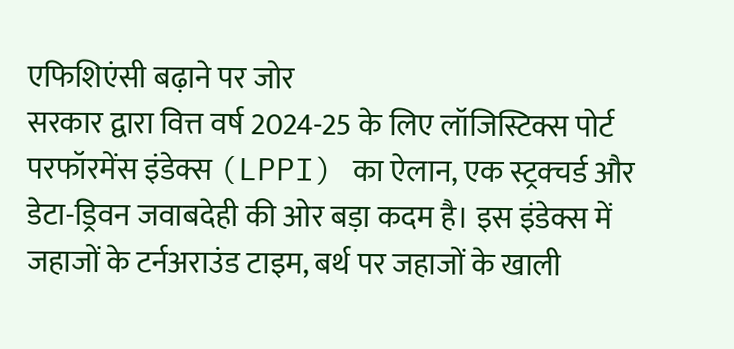एफिशिएंसी बढ़ाने पर जोर
सरकार द्वारा वित्त वर्ष 2024-25 के लिए लॉजिस्टिक्स पोर्ट परफॉरमेंस इंडेक्स (LPPI) का ऐलान, एक स्ट्रक्चर्ड और डेटा-ड्रिवन जवाबदेही की ओर बड़ा कदम है। इस इंडेक्स में जहाजों के टर्नअराउंड टाइम, बर्थ पर जहाजों के खाली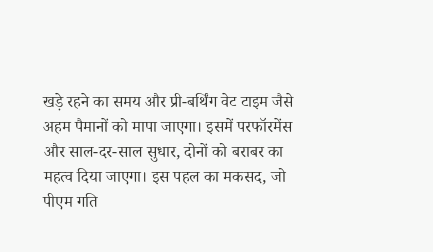खड़े रहने का समय और प्री-बर्थिंग वेट टाइम जैसे अहम पैमानों को मापा जाएगा। इसमें परफॉरमेंस और साल-दर-साल सुधार, दोनों को बराबर का महत्व दिया जाएगा। इस पहल का मकसद, जो पीएम गति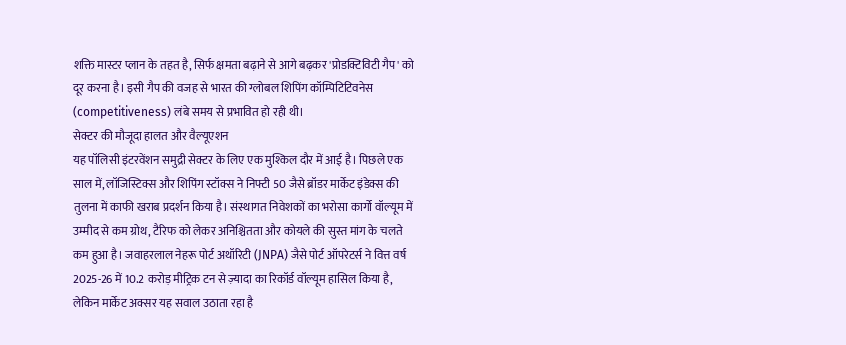शक्ति मास्टर प्लान के तहत है, सिर्फ क्षमता बढ़ाने से आगे बढ़कर 'प्रोडक्टिविटी गैप' को दूर करना है। इसी गैप की वजह से भारत की ग्लोबल शिपिंग कॉम्पिटिटिवनेस (competitiveness) लंबे समय से प्रभावित हो रही थी।
सेक्टर की मौजूदा हालत और वैल्यूएशन
यह पॉलिसी इंटरवेंशन समुद्री सेक्टर के लिए एक मुश्किल दौर में आई है। पिछले एक साल में, लॉजिस्टिक्स और शिपिंग स्टॉक्स ने निफ्टी 50 जैसे ब्रॉडर मार्केट इंडेक्स की तुलना में काफी खराब प्रदर्शन किया है। संस्थागत निवेशकों का भरोसा कार्गो वॉल्यूम में उम्मीद से कम ग्रोथ, टैरिफ को लेकर अनिश्चितता और कोयले की सुस्त मांग के चलते कम हुआ है। जवाहरलाल नेहरू पोर्ट अथॉरिटी (JNPA) जैसे पोर्ट ऑपरेटर्स ने वित्त वर्ष 2025-26 में 10.2 करोड़ मीट्रिक टन से ज़्यादा का रिकॉर्ड वॉल्यूम हासिल किया है, लेकिन मार्केट अक्सर यह सवाल उठाता रहा है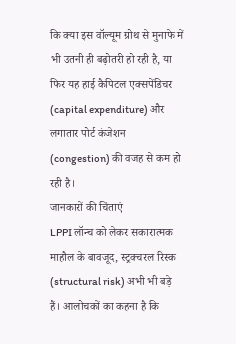कि क्या इस वॉल्यूम ग्रोथ से मुनाफे में भी उतनी ही बढ़ोतरी हो रही है, या फिर यह हाई कैपिटल एक्सपेंडिचर (capital expenditure) और लगातार पोर्ट कंजेशन (congestion) की वजह से कम हो रही है।
जानकारों की चिंताएं
LPPI लॉन्च को लेकर सकारात्मक माहौल के बावजूद, स्ट्रक्चरल रिस्क (structural risk) अभी भी बड़े हैं। आलोचकों का कहना है कि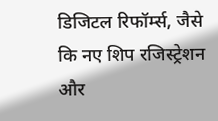डिजिटल रिफॉर्म्स, जैसे कि नए शिप रजिस्ट्रेशन और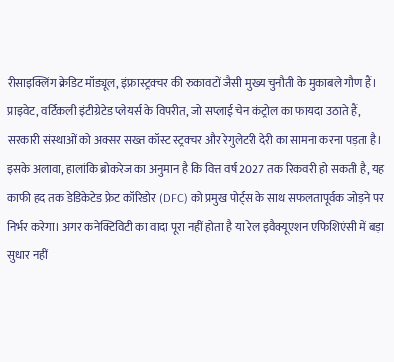रीसाइक्लिंग क्रेडिट मॉड्यूल, इंफ्रास्ट्रक्चर की रुकावटों जैसी मुख्य चुनौती के मुकाबले गौण हैं। प्राइवेट, वर्टिकली इंटीग्रेटेड प्लेयर्स के विपरीत, जो सप्लाई चेन कंट्रोल का फायदा उठाते हैं, सरकारी संस्थाओं को अक्सर सख्त कॉस्ट स्ट्रक्चर और रेगुलेटरी देरी का सामना करना पड़ता है। इसके अलावा, हालांकि ब्रोकरेज का अनुमान है कि वित्त वर्ष 2027 तक रिकवरी हो सकती है, यह काफी हद तक डेडिकेटेड फ्रेट कॉरिडोर (DFC) को प्रमुख पोर्ट्स के साथ सफलतापूर्वक जोड़ने पर निर्भर करेगा। अगर कनेक्टिविटी का वादा पूरा नहीं होता है या रेल इवैक्यूएशन एफिशिएंसी में बड़ा सुधार नहीं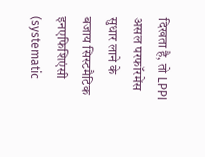दिखता है, तो LPPI असल परफॉरमेंस सुधार लाने के बजाय सिस्टमैटिक इनएफिशिएंसी (systematic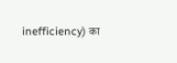inefficiency) का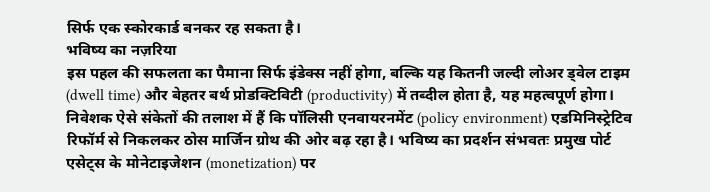सिर्फ एक स्कोरकार्ड बनकर रह सकता है।
भविष्य का नज़रिया
इस पहल की सफलता का पैमाना सिर्फ इंडेक्स नहीं होगा, बल्कि यह कितनी जल्दी लोअर ड्वेल टाइम (dwell time) और बेहतर बर्थ प्रोडक्टिविटी (productivity) में तब्दील होता है, यह महत्वपूर्ण होगा। निवेशक ऐसे संकेतों की तलाश में हैं कि पॉलिसी एनवायरनमेंट (policy environment) एडमिनिस्ट्रेटिव रिफॉर्म से निकलकर ठोस मार्जिन ग्रोथ की ओर बढ़ रहा है। भविष्य का प्रदर्शन संभवतः प्रमुख पोर्ट एसेट्स के मोनेटाइजेशन (monetization) पर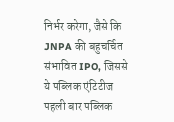निर्भर करेगा, जैसे कि JNPA की बहुचर्चित संभावित IPO, जिससे ये पब्लिक एंटिटीज पहली बार पब्लिक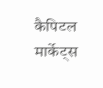कैपिटल मार्केट्स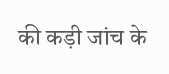की कड़ी जांच के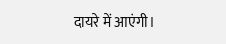दायरे में आएंगी।